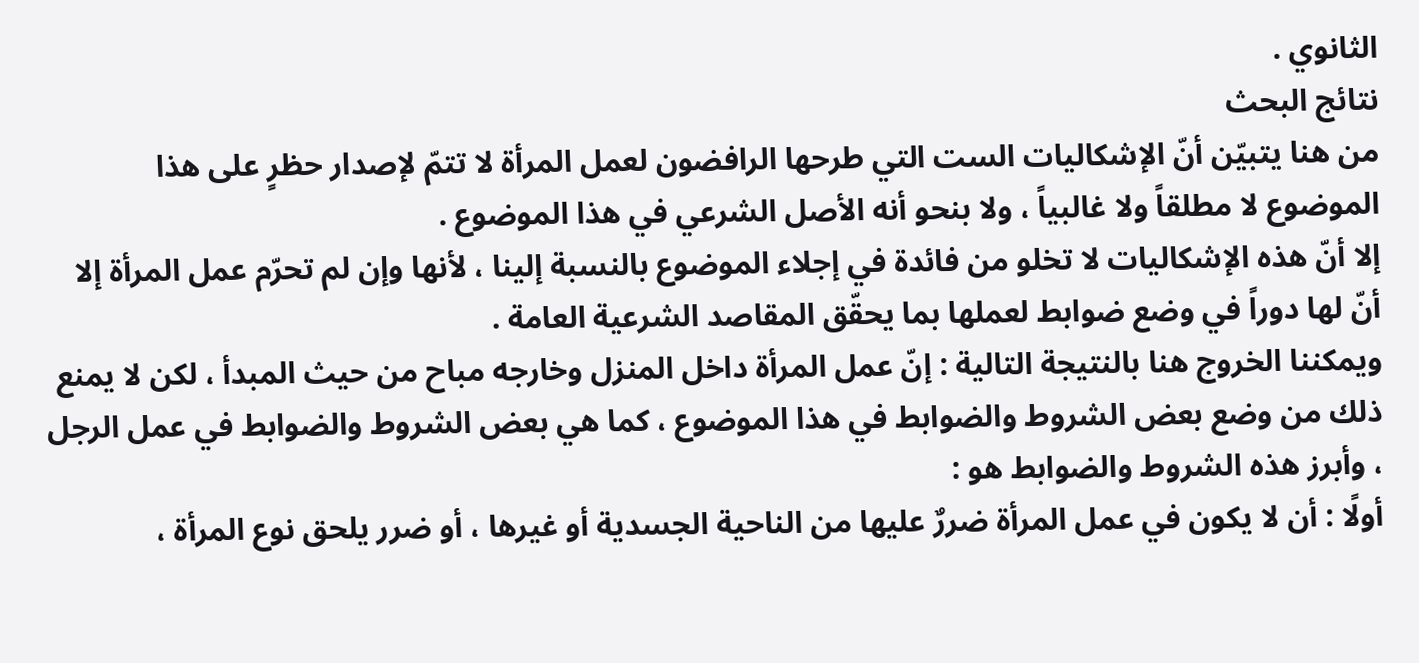الثانوي .
نتائج البحث
من هنا يتبيّن أنّ الإشكاليات الست التي طرحها الرافضون لعمل المرأة لا تتمّ لإصدار حظرٍ على هذا الموضوع لا مطلقاً ولا غالبياً ، ولا بنحو أنه الأصل الشرعي في هذا الموضوع .
إلا أنّ هذه الإشكاليات لا تخلو من فائدة في إجلاء الموضوع بالنسبة إلينا ، لأنها وإن لم تحرّم عمل المرأة إلا أنّ لها دوراً في وضع ضوابط لعملها بما يحقّق المقاصد الشرعية العامة .
ويمكننا الخروج هنا بالنتيجة التالية : إنّ عمل المرأة داخل المنزل وخارجه مباح من حيث المبدأ ، لكن لا يمنع ذلك من وضع بعض الشروط والضوابط في هذا الموضوع ، كما هي بعض الشروط والضوابط في عمل الرجل ، وأبرز هذه الشروط والضوابط هو :
أولًا : أن لا يكون في عمل المرأة ضررٌ عليها من الناحية الجسدية أو غيرها ، أو ضرر يلحق نوع المرأة ،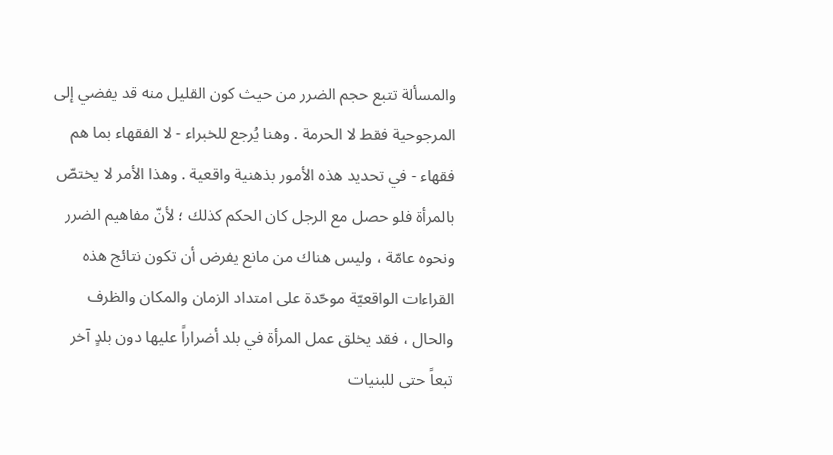والمسألة تتبع حجم الضرر من حيث كون القليل منه قد يفضي إلى المرجوحية فقط لا الحرمة . وهنا يُرجع للخبراء - لا الفقهاء بما هم فقهاء - في تحديد هذه الأمور بذهنية واقعية . وهذا الأمر لا يختصّ بالمرأة فلو حصل مع الرجل كان الحكم كذلك ؛ لأنّ مفاهيم الضرر ونحوه عامّة ، وليس هناك من مانع يفرض أن تكون نتائج هذه القراءات الواقعيّة موحّدة على امتداد الزمان والمكان والظرف والحال ، فقد يخلق عمل المرأة في بلد أضراراً عليها دون بلدٍ آخر تبعاً حتى للبنيات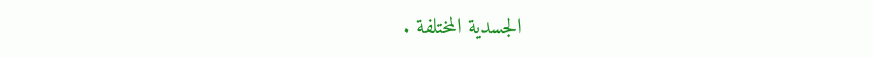الجسدية المختلفة .